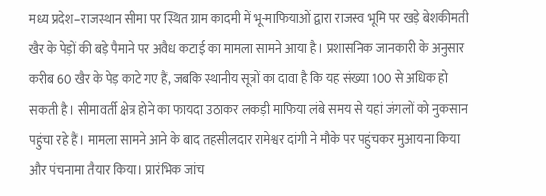मध्य प्रदेश–राजस्थान सीमा पर स्थित ग्राम कादमी में भू-माफियाओं द्वारा राजस्व भूमि पर खड़े बेशकीमती खैर के पेड़ों की बड़े पैमाने पर अवैध कटाई का मामला सामने आया है। प्रशासनिक जानकारी के अनुसार करीब 60 खैर के पेड़ काटे गए हैं, जबकि स्थानीय सूत्रों का दावा है कि यह संख्या 100 से अधिक हो सकती है। सीमावर्ती क्षेत्र होने का फायदा उठाकर लकड़ी माफिया लंबे समय से यहां जंगलों को नुकसान पहुंचा रहे हैं। मामला सामने आने के बाद तहसीलदार रामेश्वर दांगी ने मौके पर पहुंचकर मुआयना किया और पंचनामा तैयार किया। प्रारंभिक जांच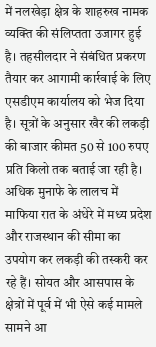में नलखेड़ा क्षेत्र के शाहरुख नामक व्यक्ति की संलिप्तता उजागर हुई है। तहसीलदार ने संबंधित प्रकरण तैयार कर आगामी कार्रवाई के लिए एसडीएम कार्यालय को भेज दिया है। सूत्रों के अनुसार खैर की लकड़ी की बाजार कीमत 50 से 100 रुपए प्रति किलो तक बताई जा रही है। अधिक मुनाफे के लालच में माफिया रात के अंधेरे में मध्य प्रदेश और राजस्थान की सीमा का उपयोग कर लकड़ी की तस्करी कर रहे हैं। सोयत और आसपास के क्षेत्रों में पूर्व में भी ऐसे कई मामले सामने आ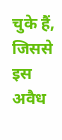चुके हैं, जिससे इस अवैध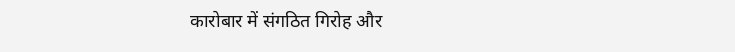कारोबार में संगठित गिरोह और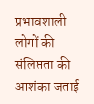प्रभावशाली लोगों की संलिप्तता की आशंका जताई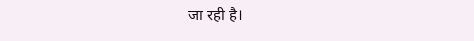जा रही है।